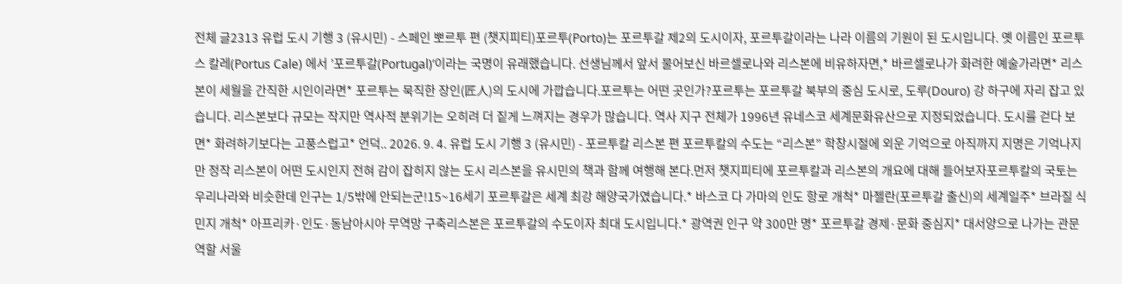전체 글2313 유럽 도시 기행 3 (유시민) - 스페인 뽀르투 편 (챗지피티)포르투(Porto)는 포르투갈 제2의 도시이자, 포르투갈이라는 나라 이름의 기원이 된 도시입니다. 옛 이름인 포르투스 칼레(Portus Cale) 에서 ’포르투갈(Portugal)’이라는 국명이 유래했습니다. 선생님께서 앞서 물어보신 바르셀로나와 리스본에 비유하자면,* 바르셀로나가 화려한 예술가라면* 리스본이 세월을 간직한 시인이라면* 포르투는 묵직한 장인(匠人)의 도시에 가깝습니다.포르투는 어떤 곳인가?포르투는 포르투갈 북부의 중심 도시로, 도루(Douro) 강 하구에 자리 잡고 있습니다. 리스본보다 규모는 작지만 역사적 분위기는 오히려 더 짙게 느껴지는 경우가 많습니다. 역사 지구 전체가 1996년 유네스코 세계문화유산으로 지정되었습니다. 도시를 걷다 보면* 화려하기보다는 고풍스럽고* 언덕.. 2026. 9. 4. 유럽 도시 기행 3 (유시민) - 포르투칼 리스본 편 포르투칼의 수도는 “리스본” 학창시절에 외운 기억으로 아직까지 지명은 기억나지만 정작 리스본이 어떤 도시인지 전혀 감이 잡히지 않는 도시 리스본을 유시민의 책과 함께 여행해 본다.먼저 챗지피티에 포르투칼과 리스본의 개요에 대해 들어보자포르투칼의 국토는 우리나라와 비슷한데 인구는 1/5밖에 안되는군!15~16세기 포르투갈은 세계 최강 해양국가였습니다.* 바스코 다 가마의 인도 항로 개척* 마젤란(포르투갈 출신)의 세계일주* 브라질 식민지 개척* 아프리카·인도·동남아시아 무역망 구축리스본은 포르투갈의 수도이자 최대 도시입니다.* 광역권 인구 약 300만 명* 포르투갈 경제·문화 중심지* 대서양으로 나가는 관문 역할 서울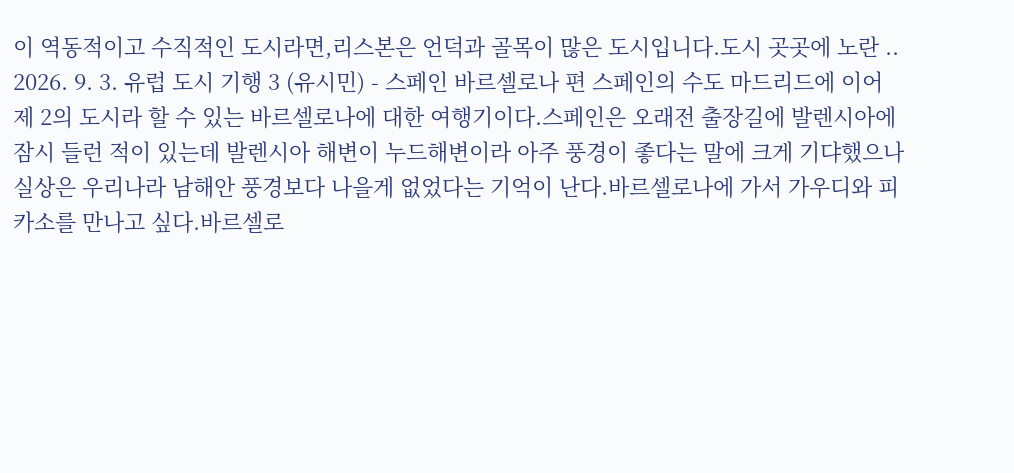이 역동적이고 수직적인 도시라면,리스본은 언덕과 골목이 많은 도시입니다.도시 곳곳에 노란 .. 2026. 9. 3. 유럽 도시 기행 3 (유시민) - 스페인 바르셀로나 편 스페인의 수도 마드리드에 이어 제 2의 도시라 할 수 있는 바르셀로나에 대한 여행기이다.스페인은 오래전 출장길에 발렌시아에 잠시 들런 적이 있는데 발렌시아 해변이 누드해변이라 아주 풍경이 좋다는 말에 크게 기댜했으나 실상은 우리나라 남해안 풍경보다 나을게 없었다는 기억이 난다.바르셀로나에 가서 가우디와 피카소를 만나고 싶다.바르셀로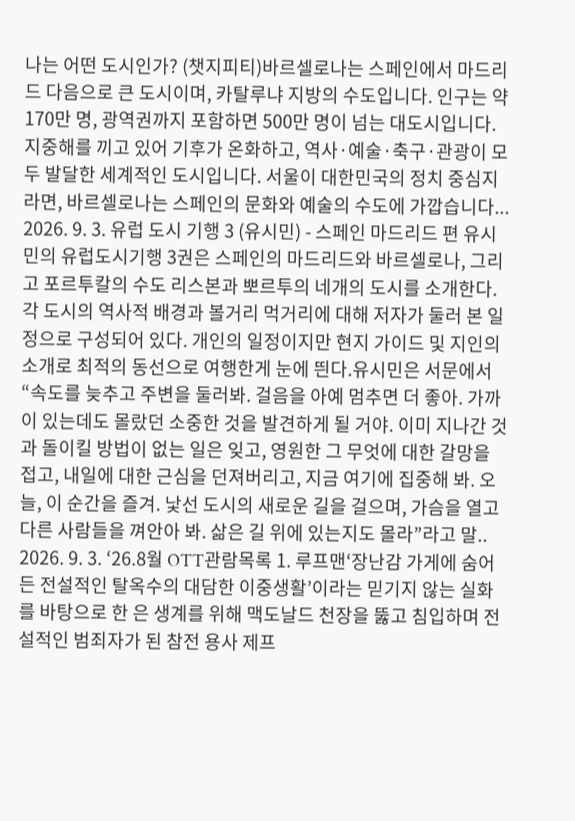나는 어떤 도시인가? (챗지피티)바르셀로나는 스페인에서 마드리드 다음으로 큰 도시이며, 카탈루냐 지방의 수도입니다. 인구는 약 170만 명, 광역권까지 포함하면 500만 명이 넘는 대도시입니다. 지중해를 끼고 있어 기후가 온화하고, 역사·예술·축구·관광이 모두 발달한 세계적인 도시입니다. 서울이 대한민국의 정치 중심지라면, 바르셀로나는 스페인의 문화와 예술의 수도에 가깝습니다... 2026. 9. 3. 유럽 도시 기행 3 (유시민) - 스페인 마드리드 편 유시민의 유럽도시기행 3권은 스페인의 마드리드와 바르셀로나, 그리고 포르투칼의 수도 리스본과 뽀르투의 네개의 도시를 소개한다.각 도시의 역사적 배경과 볼거리 먹거리에 대해 저자가 둘러 본 일정으로 구성되어 있다. 개인의 일정이지만 현지 가이드 및 지인의 소개로 최적의 동선으로 여행한게 눈에 띈다.유시민은 서문에서 “속도를 늦추고 주변을 둘러봐. 걸음을 아예 멈추면 더 좋아. 가까이 있는데도 몰랐던 소중한 것을 발견하게 될 거야. 이미 지나간 것과 돌이킬 방법이 없는 일은 잊고, 영원한 그 무엇에 대한 갈망을 접고, 내일에 대한 근심을 던져버리고, 지금 여기에 집중해 봐. 오늘, 이 순간을 즐겨. 낯선 도시의 새로운 길을 걸으며, 가슴을 열고 다른 사람들을 껴안아 봐. 삶은 길 위에 있는지도 몰라”라고 말.. 2026. 9. 3. ‘26.8월 OTT관람목록 1. 루프맨‘장난감 가게에 숨어든 전설적인 탈옥수의 대담한 이중생활’이라는 믿기지 않는 실화를 바탕으로 한 은 생계를 위해 맥도날드 천장을 뚫고 침입하며 전설적인 범죄자가 된 참전 용사 제프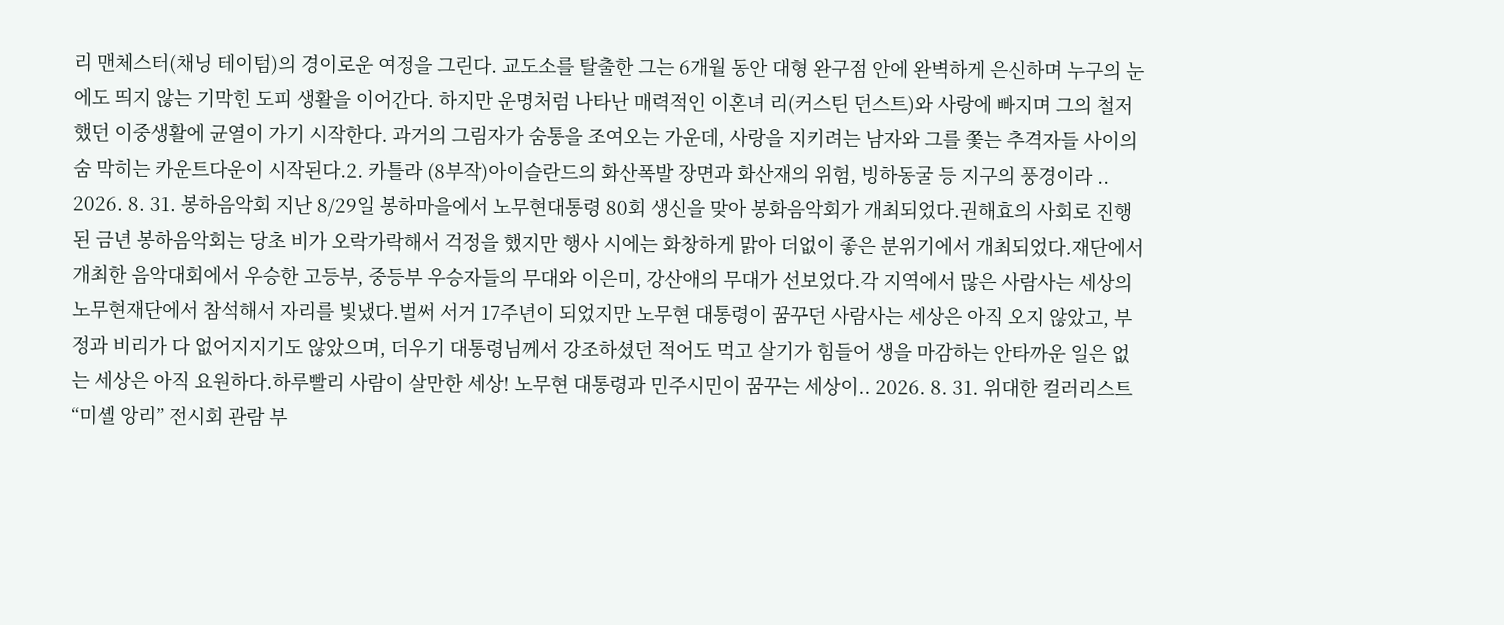리 맨체스터(채닝 테이텀)의 경이로운 여정을 그린다. 교도소를 탈출한 그는 6개월 동안 대형 완구점 안에 완벽하게 은신하며 누구의 눈에도 띄지 않는 기막힌 도피 생활을 이어간다. 하지만 운명처럼 나타난 매력적인 이혼녀 리(커스틴 던스트)와 사랑에 빠지며 그의 철저했던 이중생활에 균열이 가기 시작한다. 과거의 그림자가 숨통을 조여오는 가운데, 사랑을 지키려는 남자와 그를 쫓는 추격자들 사이의 숨 막히는 카운트다운이 시작된다.2. 카틀라 (8부작)아이슬란드의 화산폭발 장면과 화산재의 위험, 빙하동굴 등 지구의 풍경이라 .. 2026. 8. 31. 봉하음악회 지난 8/29일 봉하마을에서 노무현대통령 80회 생신을 맞아 봉화음악회가 개최되었다.권해효의 사회로 진행된 금년 봉하음악회는 당초 비가 오락가락해서 걱정을 했지만 행사 시에는 화창하게 맑아 더없이 좋은 분위기에서 개최되었다.재단에서 개최한 음악대회에서 우승한 고등부, 중등부 우승자들의 무대와 이은미, 강산애의 무대가 선보었다.각 지역에서 많은 사람사는 세상의 노무현재단에서 참석해서 자리를 빛냈다.벌써 서거 17주년이 되었지만 노무현 대통령이 꿈꾸던 사람사는 세상은 아직 오지 않았고, 부정과 비리가 다 없어지지기도 않았으며, 더우기 대통령님께서 강조하셨던 적어도 먹고 살기가 힘들어 생을 마감하는 안타까운 일은 없는 세상은 아직 요원하다.하루빨리 사람이 살만한 세상! 노무현 대통령과 민주시민이 꿈꾸는 세상이.. 2026. 8. 31. 위대한 컬러리스트 “미셸 앙리” 전시회 관람 부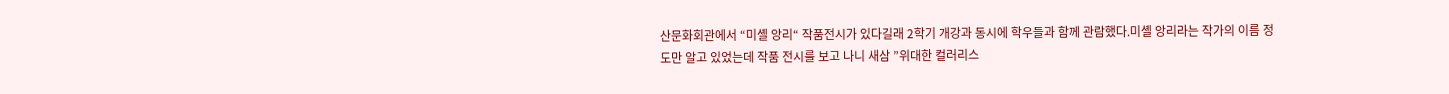산문화회관에서 “미셸 앙리“ 작품전시가 있다길래 2학기 개강과 동시에 학우들과 함께 관람했다.미셸 앙리라는 작가의 이름 정도만 알고 있었는데 작품 전시를 보고 나니 새삼 ”위대한 컬러리스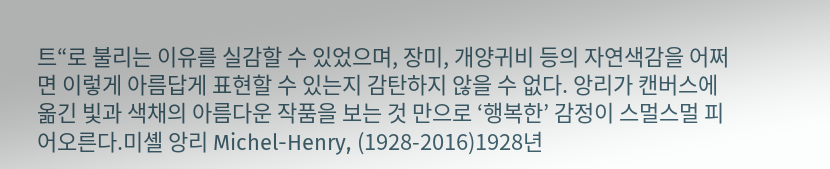트“로 불리는 이유를 실감할 수 있었으며, 장미, 개양귀비 등의 자연색감을 어쩌면 이렇게 아름답게 표현할 수 있는지 감탄하지 않을 수 없다. 앙리가 캔버스에 옮긴 빛과 색채의 아름다운 작품을 보는 것 만으로 ‘행복한’ 감정이 스멀스멀 피어오른다.미셸 앙리 Michel-Henry, (1928-2016)1928년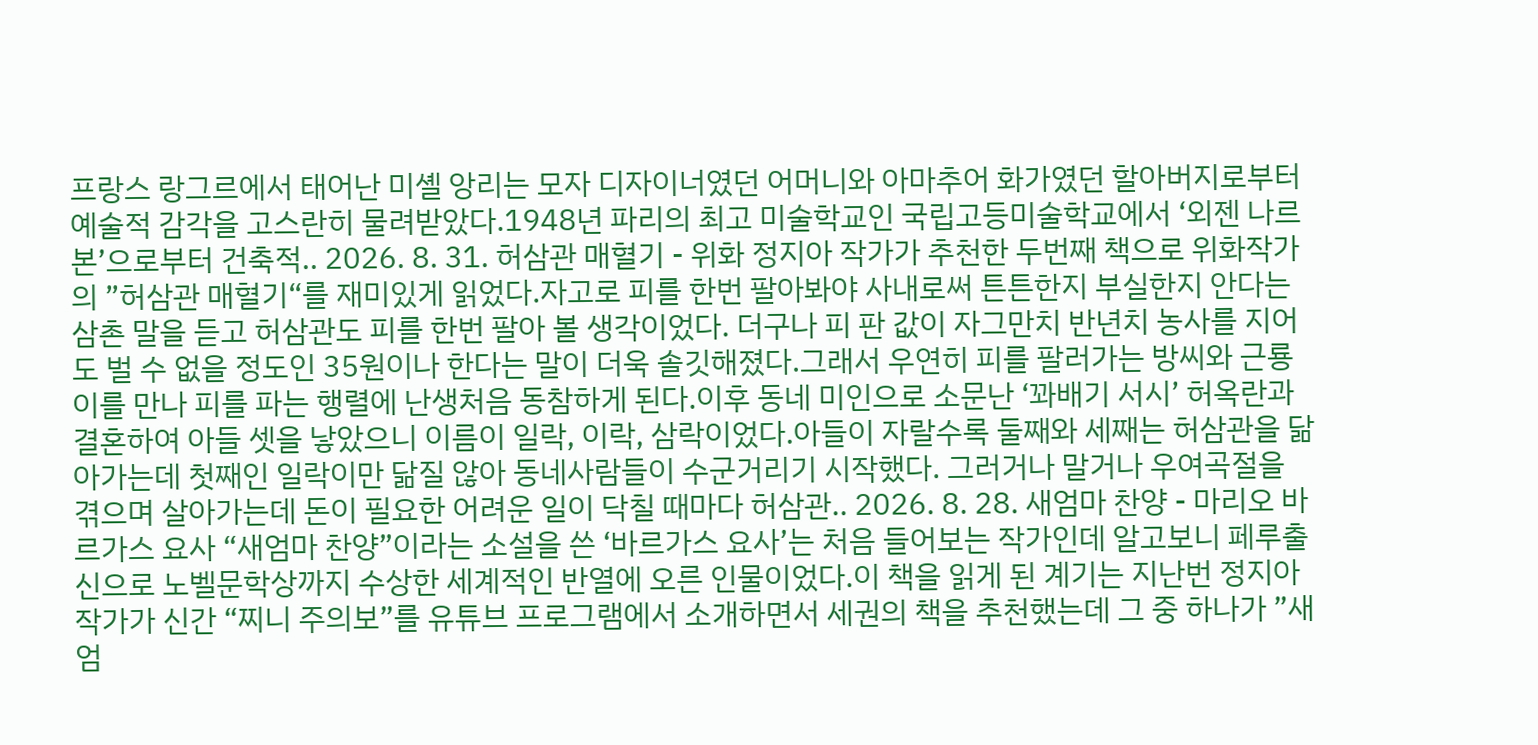프랑스 랑그르에서 태어난 미셸 앙리는 모자 디자이너였던 어머니와 아마추어 화가였던 할아버지로부터 예술적 감각을 고스란히 물려받았다.1948년 파리의 최고 미술학교인 국립고등미술학교에서 ‘외젠 나르본’으로부터 건축적.. 2026. 8. 31. 허삼관 매혈기 - 위화 정지아 작가가 추천한 두번째 책으로 위화작가의 ”허삼관 매혈기“를 재미있게 읽었다.자고로 피를 한번 팔아봐야 사내로써 튼튼한지 부실한지 안다는 삼촌 말을 듣고 허삼관도 피를 한번 팔아 볼 생각이었다. 더구나 피 판 값이 자그만치 반년치 농사를 지어도 벌 수 없을 정도인 35원이나 한다는 말이 더욱 솔깃해졌다.그래서 우연히 피를 팔러가는 방씨와 근룡이를 만나 피를 파는 행렬에 난생처음 동참하게 된다.이후 동네 미인으로 소문난 ‘꽈배기 서시’ 허옥란과 결혼하여 아들 셋을 낳았으니 이름이 일락, 이락, 삼락이었다.아들이 자랄수록 둘째와 세째는 허삼관을 닮아가는데 첫째인 일락이만 닮질 않아 동네사람들이 수군거리기 시작했다. 그러거나 말거나 우여곡절을 겪으며 살아가는데 돈이 필요한 어려운 일이 닥칠 때마다 허삼관.. 2026. 8. 28. 새엄마 찬양 - 마리오 바르가스 요사 “새엄마 찬양”이라는 소설을 쓴 ‘바르가스 요사’는 처음 들어보는 작가인데 알고보니 페루출신으로 노벨문학상까지 수상한 세계적인 반열에 오른 인물이었다.이 책을 읽게 된 계기는 지난번 정지아 작가가 신간 “찌니 주의보”를 유튜브 프로그램에서 소개하면서 세권의 책을 추천했는데 그 중 하나가 ”새엄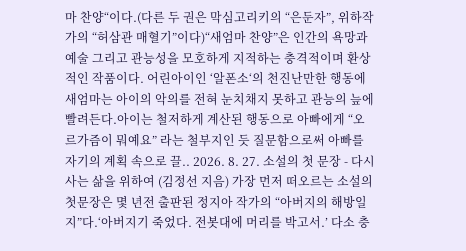마 찬양“이다.(다른 두 권은 막심고리키의 “은둔자”, 위하작가의 “허삼관 매혈기”이다)“새엄마 찬양”은 인간의 욕망과 예술 그리고 관능성을 모호하게 지적하는 충격적이며 환상적인 작품이다. 어린아이인 ‘알폰소‘의 천진난만한 행동에 새엄마는 아이의 악의를 전혀 눈치채지 못하고 관능의 늪에 빨려든다.아이는 철저하게 계산된 행동으로 아빠에게 “오르가즘이 뭐예요” 라는 철부지인 듯 질문함으로써 아빠를 자기의 계획 속으로 끌.. 2026. 8. 27. 소설의 첫 문장 - 다시 사는 삶을 위하여 (김정선 지음) 가장 먼저 떠오르는 소설의 첫문장은 몇 년전 출판된 정지아 작가의 “아버지의 해방일지”다.‘아버지기 죽었다. 전봇대에 머리를 박고서.’ 다소 충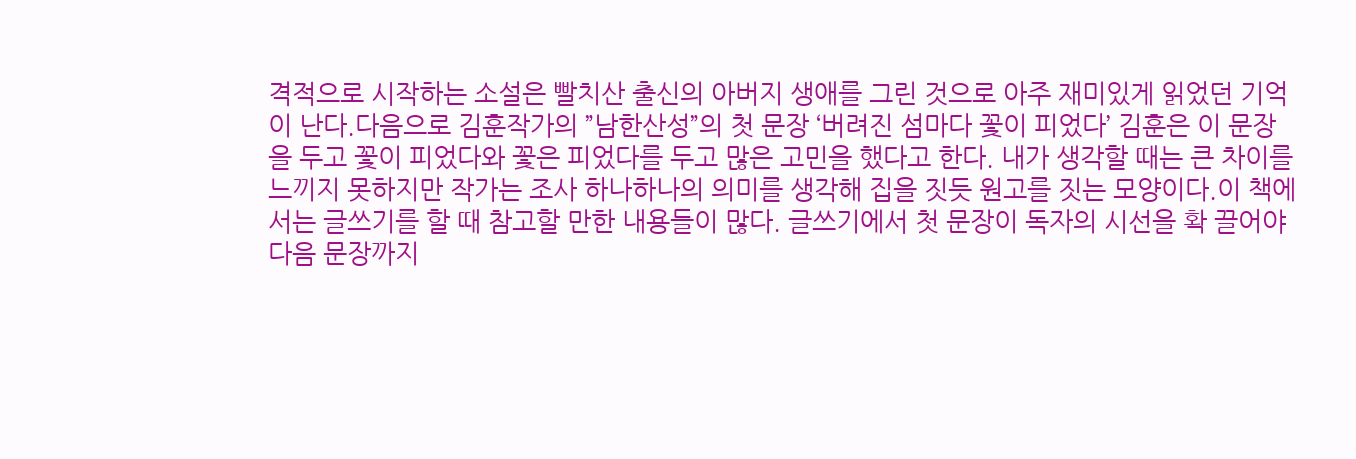격적으로 시작하는 소설은 빨치산 출신의 아버지 생애를 그린 것으로 아주 재미있게 읽었던 기억이 난다.다음으로 김훈작가의 ”남한산성”의 첫 문장 ‘버려진 섬마다 꽃이 피었다’ 김훈은 이 문장을 두고 꽃이 피었다와 꽃은 피었다를 두고 많은 고민을 했다고 한다. 내가 생각할 때는 큰 차이를 느끼지 못하지만 작가는 조사 하나하나의 의미를 생각해 집을 짓듯 원고를 짓는 모양이다.이 책에서는 글쓰기를 할 때 참고할 만한 내용들이 많다. 글쓰기에서 첫 문장이 독자의 시선을 확 끌어야 다음 문장까지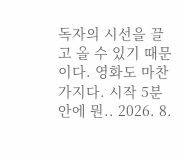독자의 시선을 끌고 올 수 있기 때문이다. 영화도 마찬가지다. 시작 5분안에 뭔.. 2026. 8.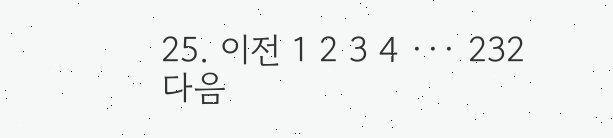25. 이전 1 2 3 4 ··· 232 다음